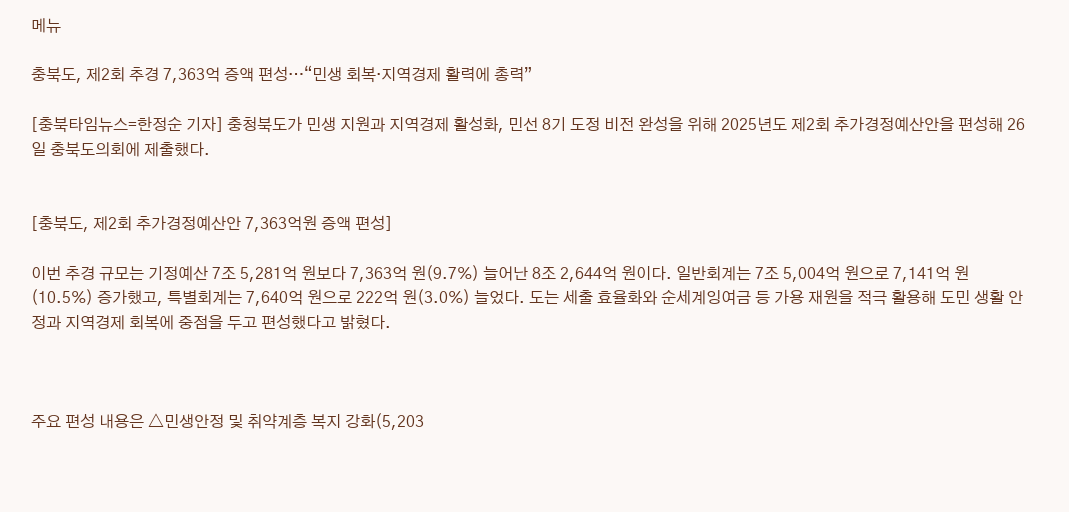메뉴

충북도, 제2회 추경 7,363억 증액 편성…“민생 회복·지역경제 활력에 총력”

[충북타임뉴스=한정순 기자] 충청북도가 민생 지원과 지역경제 활성화, 민선 8기 도정 비전 완성을 위해 2025년도 제2회 추가경정예산안을 편성해 26일 충북도의회에 제출했다.


[충북도, 제2회 추가경정예산안 7,363억원 증액 편성]

이번 추경 규모는 기정예산 7조 5,281억 원보다 7,363억 원(9.7%) 늘어난 8조 2,644억 원이다. 일반회계는 7조 5,004억 원으로 7,141억 원(10.5%) 증가했고, 특별회계는 7,640억 원으로 222억 원(3.0%) 늘었다. 도는 세출 효율화와 순세계잉여금 등 가용 재원을 적극 활용해 도민 생활 안정과 지역경제 회복에 중점을 두고 편성했다고 밝혔다.



주요 편성 내용은 △민생안정 및 취약계층 복지 강화(5,203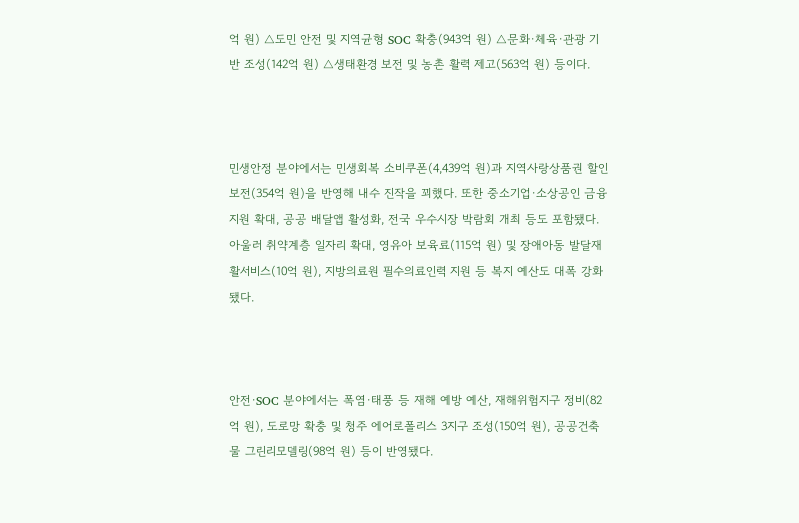억 원) △도민 안전 및 지역균형 SOC 확충(943억 원) △문화·체육·관광 기반 조성(142억 원) △생태환경 보전 및 농촌 활력 제고(563억 원) 등이다.



민생안정 분야에서는 민생회복 소비쿠폰(4,439억 원)과 지역사랑상품권 할인 보전(354억 원)을 반영해 내수 진작을 꾀했다. 또한 중소기업·소상공인 금융 지원 확대, 공공 배달앱 활성화, 전국 우수시장 박람회 개최 등도 포함됐다. 아울러 취약계층 일자리 확대, 영유아 보육료(115억 원) 및 장애아동 발달재활서비스(10억 원), 지방의료원 필수의료인력 지원 등 복지 예산도 대폭 강화됐다.



안전·SOC 분야에서는 폭염·태풍 등 재해 예방 예산, 재해위험지구 정비(82억 원), 도로망 확충 및 청주 에어로폴리스 3지구 조성(150억 원), 공공건축물 그린리모델링(98억 원) 등이 반영됐다.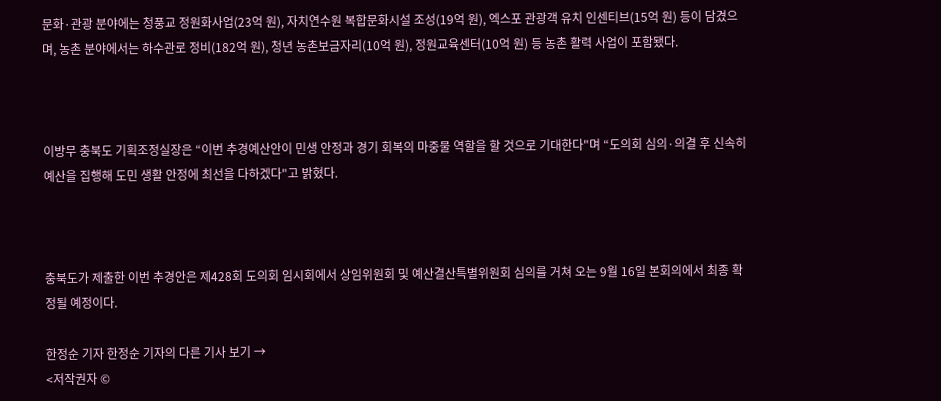문화·관광 분야에는 청풍교 정원화사업(23억 원), 자치연수원 복합문화시설 조성(19억 원), 엑스포 관광객 유치 인센티브(15억 원) 등이 담겼으며, 농촌 분야에서는 하수관로 정비(182억 원), 청년 농촌보금자리(10억 원), 정원교육센터(10억 원) 등 농촌 활력 사업이 포함됐다.



이방무 충북도 기획조정실장은 “이번 추경예산안이 민생 안정과 경기 회복의 마중물 역할을 할 것으로 기대한다"며 “도의회 심의·의결 후 신속히 예산을 집행해 도민 생활 안정에 최선을 다하겠다"고 밝혔다.



충북도가 제출한 이번 추경안은 제428회 도의회 임시회에서 상임위원회 및 예산결산특별위원회 심의를 거쳐 오는 9월 16일 본회의에서 최종 확정될 예정이다.

한정순 기자 한정순 기자의 다른 기사 보기 →
<저작권자 ©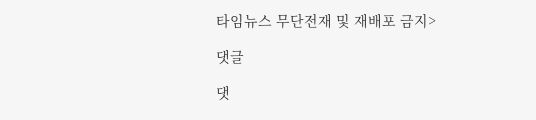타임뉴스 무단전재 및 재배포 금지>

댓글

댓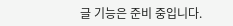글 기능은 준비 중입니다.